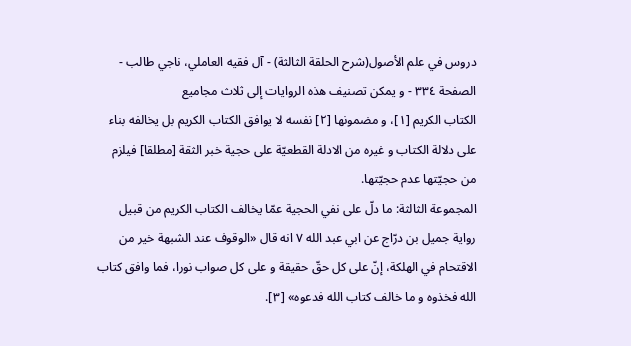دروس في علم الأصول(شرح الحلقة الثالثة) - آل فقيه العاملي، ناجي طالب - الصفحة ٣٣٤ - و يمكن تصنيف هذه الروايات إلى ثلاث مجاميع
الكتاب الكريم [١]، و مضمونها [٢] نفسه لا يوافق الكتاب الكريم بل يخالفه بناء على دلالة الكتاب و غيره من الادلة القطعيّة على حجية خبر الثقة [مطلقا] فيلزم من حجيّتها عدم حجيّتها.
المجموعة الثالثة: ما دلّ على نفي الحجية عمّا يخالف الكتاب الكريم من قبيل رواية جميل بن درّاج عن ابي عبد الله ٧ انه قال «الوقوف عند الشبهة خير من الاقتحام في الهلكة، إنّ على كل حقّ حقيقة و على كل صواب نورا، فما وافق كتاب الله فخذوه و ما خالف كتاب الله فدعوه» [٣].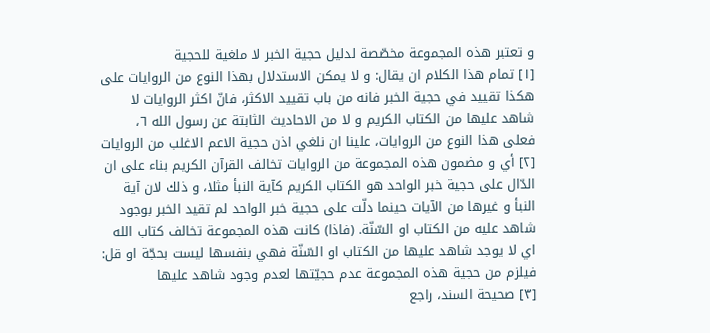و تعتبر هذه المجموعة مخصّصة لدليل حجية الخبر لا ملغية للحجية
[١] تمام هذا الكلام ان يقال: و لا يمكن الاستدلال بهذا النوع من الروايات على هكذا تقييد في حجية الخبر فانه من باب تقييد الاكثر، فانّ اكثر الروايات لا شاهد عليها من الكتاب الكريم و لا من الاحاديث الثابتة عن رسول الله ٦، فعلى هذا النوع من الروايات، علينا ان نلغي اذن حجية الاعم الاغلب من الروايات
[٢] أي و مضمون هذه المجموعة من الروايات تخالف القرآن الكريم بناء على ان الدّال على حجية خبر الواحد هو الكتاب الكريم كآية النبأ مثلا، و ذلك لان آية النبأ و غيرها من الآيات حينما دلّت على حجية خبر الواحد لم تقيد الخبر بوجود شاهد عليه من الكتاب او السّنّة. (فاذا) كانت هذه المجموعة تخالف كتاب الله اي لا يوجد شاهد عليها من الكتاب او السّنّة فهي بنفسها ليست بحجّة او قل: فيلزم من حجية هذه المجموعة عدم حجيّتها لعدم وجود شاهد عليها
[٣] صحيحة السند، راجع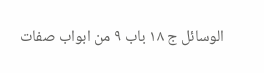الوسائل ج ١٨ باب ٩ من ابواب صفات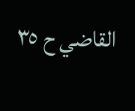القاضي ح ٣٥